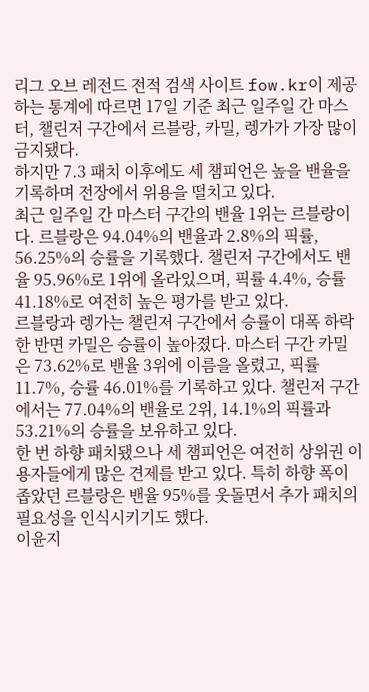리그 오브 레전드 전적 검색 사이트 fow.kr이 제공하는 통계에 따르면 17일 기준 최근 일주일 간 마스터, 챌린저 구간에서 르블랑, 카밀, 렝가가 가장 많이 금지됐다.
하지만 7.3 패치 이후에도 세 챔피언은 높을 밴율을 기록하며 전장에서 위용을 떨치고 있다.
최근 일주일 간 마스터 구간의 밴율 1위는 르블랑이다. 르블랑은 94.04%의 밴율과 2.8%의 픽률, 56.25%의 승률을 기록했다. 챌린저 구간에서도 밴율 95.96%로 1위에 올라있으며, 픽률 4.4%, 승률 41.18%로 여전히 높은 평가를 받고 있다.
르블랑과 렝가는 챌린저 구간에서 승률이 대폭 하락한 반면 카밀은 승률이 높아졌다. 마스터 구간 카밀은 73.62%로 밴율 3위에 이름을 올렸고, 픽률 11.7%, 승률 46.01%를 기록하고 있다. 챌린저 구간에서는 77.04%의 밴율로 2위, 14.1%의 픽률과 53.21%의 승률을 보유하고 있다.
한 번 하향 패치됐으나 세 챔피언은 여전히 상위권 이용자들에게 많은 견제를 받고 있다. 특히 하향 폭이 좁았던 르블랑은 밴율 95%를 웃돌면서 추가 패치의 필요성을 인식시키기도 했다.
이윤지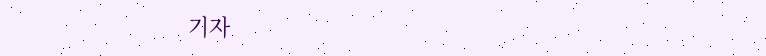기자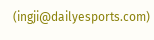(ingji@dailyesports.com)